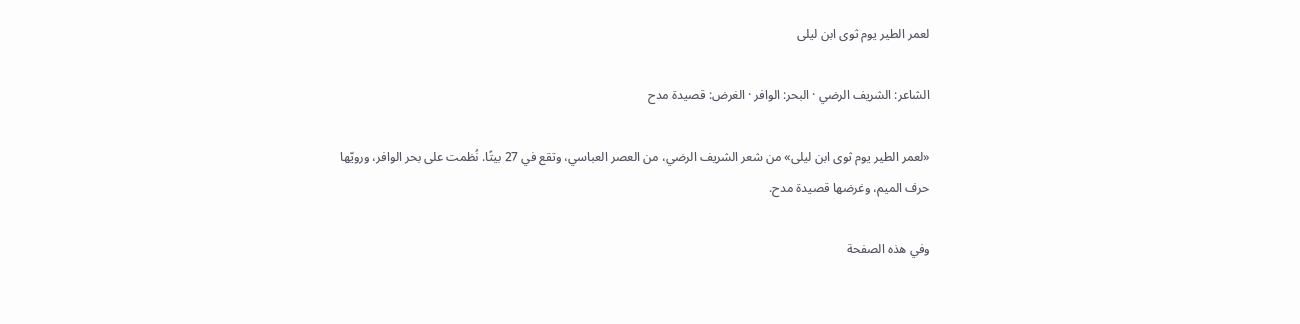لعمر الطير يوم ثوى ابن ليلى

الشاعر: الشريف الرضي · البحر: الوافر · الغرض: قصيدة مدح

«لعمر الطير يوم ثوى ابن ليلى» من شعر الشريف الرضي، من العصر العباسي، وتقع في 27 بيتًا. نُظمت على بحر الوافر، ورويّها حرف الميم، وغرضها قصيدة مدح.

وفي هذه الصفحة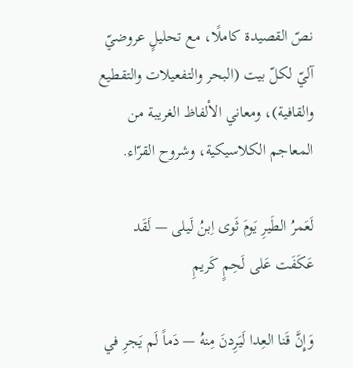نصّ القصيدة كاملًا، مع تحليلٍ عروضيّ آليّ لكلّ بيت (البحر والتفعيلات والتقطيع والقافية)، ومعاني الألفاظ الغريبة من المعاجم الكلاسيكية، وشروح القرّاء.

لَعَمرُ الطَيرِ يَومَ ثَوى اِبنُ لَيلى — لَقَد عَكَفَت عَلى لَحِمٍ كَريمِ

وَإِنَّ قَنا العِدا لَيَرِدنَ مِنهُ — دَماً لَم يَجرِ في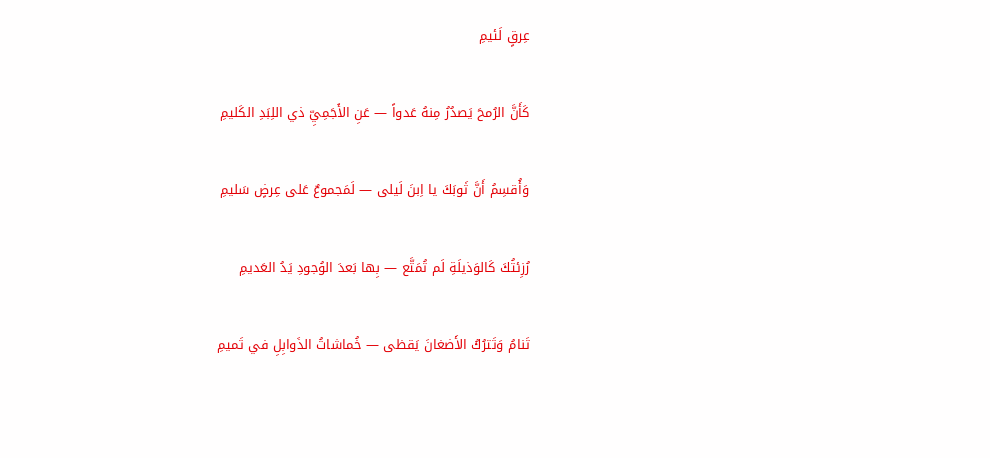عِرقٍ لَئيمِ

كَأَنَّ الرُمحَ يَصدُرُ مِنهُ عَدواً — عَنِ الأَجَمِيِّ ذي اللِبَدِ الكَليمِ

وَأُقسِمُ أَنَّ ثَوبَكَ يا اِبنَ لَيلى — لَمَجموعٌ عَلى عِرضٍ سَليمِ

رُزِئتُكَ كَالوَذيلَةِ لَم تُمَتَّع — بِها بَعدَ الوُجودِ يَدُ العَديمِ

تَنامُ وَتَترُكُ الأَضغانَ يَقظى — خُماشاتُ الذَوابِلِ في تَميمِ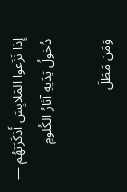إِذا نَزَعوا المَلابِسَ أَذكَرَتهُم — دُخولُ يَدَيهِ آثارُ الكُلومِ

وَمَن مَطَلَ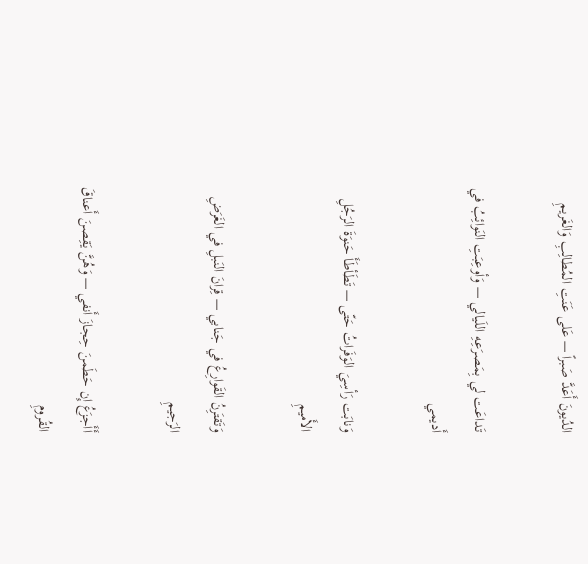الدُيونَ أَعَدَّ صَبراً — عَلى عَنَتِ المُطالِبِ وَالغَريمِ

تَداعَت لي بِمَصرَعِهِ اللَيالي — وَأوعِبَتِ النَوائِبُ في أَديمي

وَنابَت رَأسِيَ الوَفَراتُ حَتّى — تَطَأطَأَ حَنوَةَ الرَجُلِ الأَميمِ

وَتَقتَرِنُ القَوارِعُ في جَنابي — قِرانَ النَبلِ في الغَرَضِ الرَجيمِ

أَأَجزَعُ إِن حَطَمنَ حِجازَ أَنفي — وَهُنَّ يَقِصنَ أَعناقَ القُرومِ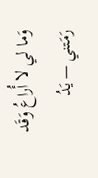وَما لي لا أُراعُ وَقَد رَمَتني — يَدُ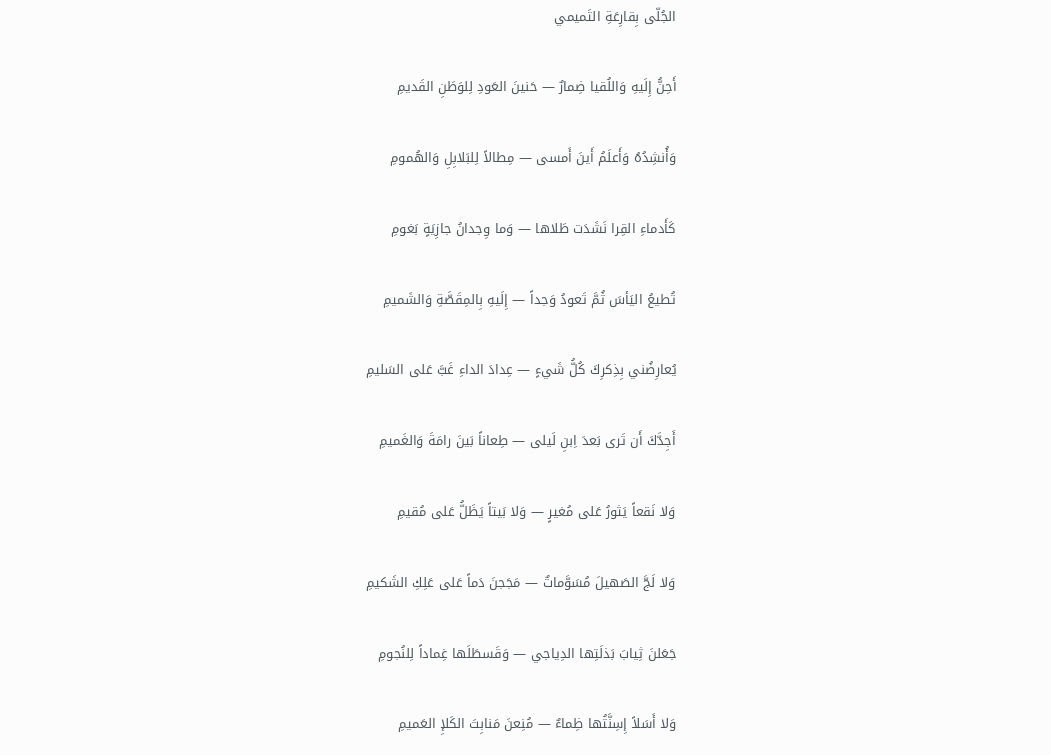الجُلّى بِقارِعَةِ التَميمي

أَحِنُّ إِلَيهِ وَاللُقيا ضِمارٌ — حَنينَ العَودِ لِلوَطَنِ القَديمِ

وَأُنشِدُهُ وَأَعلَمُ أَينَ أَمسى — مِطالاً لِلبَلابِلِ وَالهُمومِ

كَأَدماءِ القِرا نَشَدَت طَلاها — وَما وِجدانُ جازِيَةٍ بَغومِ

تُطيعُ اليَأسَ ثُمَّ تَعودُ وَجداً — إِلَيهِ بِالمِقَصَّةِ وَالشَميمِ

يُعارِضُني بِذِكرِكَ كُلُّ شَيءٍ — عِدادَ الداءِ غَبَّ عَلى السَليمِ

أَجِدَّكَ أَن تَرى بَعدَ اِبنِ لَيلى — طِعاناً بَينَ رامَةَ وَالغَميمِ

وَلا نَقعاً يَثورُ عَلى مُغيرٍ — وَلا بَيتاً يَظَلُّ عَلى مُقيمِ

وَلا لَجَّ الصَهيلَ مُسَوَّماتٌ — مَجَجنَ دَماً عَلى عَلِكِ الشَكيمِ

جَعَلنَ ثِيابَ بَذلَتِها الدِياجي — وَقَسطَلَها غِماداً لِلنُجومِ

وَلا أَسَلاً إِسِنَّتُها ظِماءٌ — مُنِعنَ مَنابِتَ الكَلإِ العَميمِ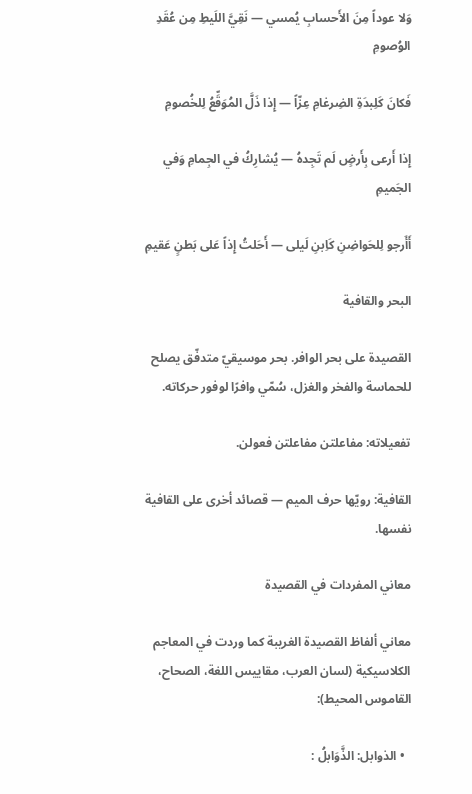وَلا عوداً مِنَ الأَحسابِ يُمسي — نَقِيَّ اللَيطِ مِن عُقَدِ الوُصومِ

فَكانَ كَلِبدَةِ الضِرغامِ عِزّاً — إِذا ذَلَّ المُوَقِّعُ لِلخُصومِ

إِذا أَرعى بِأَرضٍ لَم تَجِدهُ — يُشارِكُ في الجِمامِ وَفي الجَميمِ

أَأَرجو لِلحَواضِنِ كَاِبنِ لَيلى — أَحَلتُ إِذاً عَلى بَطنٍ عَقيمِ

البحر والقافية

القصيدة على بحر الوافر. بحر موسيقيّ متدفّق يصلح للحماسة والفخر والغزل، سُمّي وافرًا لوفور حركاته.

تفعيلاته: مفاعلتن مفاعلتن فعولن.

القافية: رويّها حرف الميم — قصائد أخرى على القافية نفسها.

معاني المفردات في القصيدة

معاني ألفاظ القصيدة الغريبة كما وردت في المعاجم الكلاسيكية (لسان العرب، مقاييس اللغة، الصحاح، القاموس المحيط):

  • الذوابل: الذَّوَابلُ :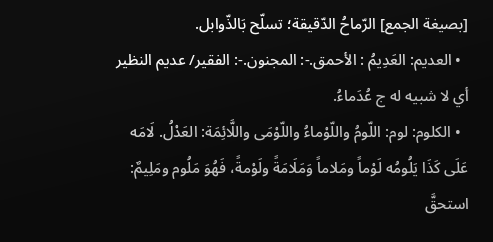[بصيغة الجمع] الرّماحُ الدّقيقة؛ تسلّح بَالذّوابل.
  • العديم: العَدِيمُ : الأحمق.-: المجنون.-: الفقير/ عديم النظير أي لا شبيه له ج عُدَماءُ.
  • الكلوم: لوم: اللّومُ واللّوْماءُ واللّوْمَى واللَّائِمَة: العَدْلُ. لَامَه عَلَى كَذَا يَلُومُه لَوْماً ومَلاماً وَمَلَامَةً ولَوْمةً، فَهُوَ مَلُوم ومَلِيمٌ: استحقَّ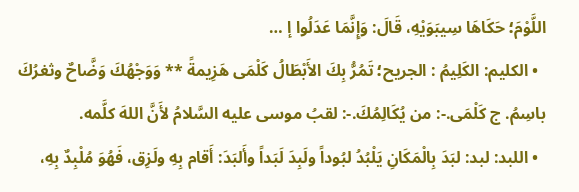اللَّوْمَ؛ حَكَاهَا سِيبَوَيْهِ، قَالَ: وَإِنَّمَا عَدَلُوا إ …
  • الكليم: الكَلِيمُ : الجريح؛ تَمُرُّ بِكَ الأَبْطَالُ كَلْمَى هَزِيمةً ** وَوَجْهُكَ وَضَّاحٌ وثغرُكَ باسِمُ. ج كَلْمَى.-: من يُكَالِمُكَ.-: لقبُ موسى عليه السَّلامُ لأَنَّ اللهَ كلَّمه.
  • اللبد: لبد: لبَدَ بِالْمَكَانِ يَلْبُدُ لبُوداً ولَبِدَ لَبَداً وأَلبَدَ: أَقام بِهِ ولَزِق، فَهُوَ مُلْبِدٌ بِهِ،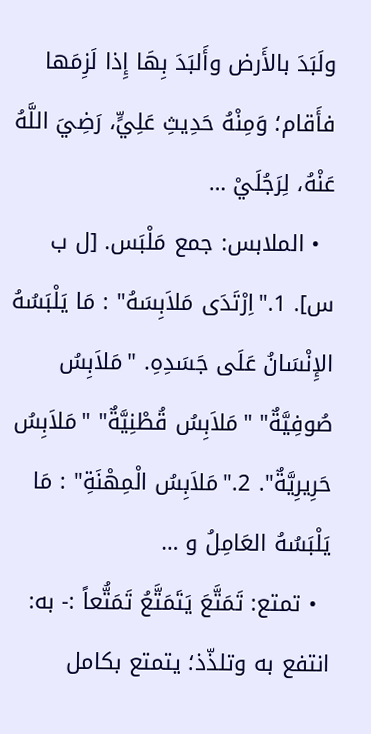ولَبَدَ بالأَرض وأَلبَدَ بِهَا إِذا لَزِمَها فأَقام؛ وَمِنْهُ حَدِيثِ عَلِيٍّ، رَضِيَ اللَّهُ عَنْهُ، لِرَجُلَيْ …
  • الملابس: جمع مَلْبَس. [ل ب س]. 1."اِرْتَدَى مَلاَبِسَهُ" : مَا يَلْبَسُهُ الإِنْسَانُ عَلَى جَسَدِهِ. "مَلاَبِسُ صُوفِيَّةٌ" "مَلاَبِسُ قُطْنِيَّةٌ" "مَلاَبِسُ حَرِيرِيَّةٌ". 2."مَلاَبِسُ الْمِهْنَةِ" : مَا يَلْبَسُهُ العَامِلُ و …
  • تمتع: تَمَتَّعَ يَتَمَتَّعُ تَمَتُّعاً :- به: انتفع به وتلذّذ؛ يتمتع بكامل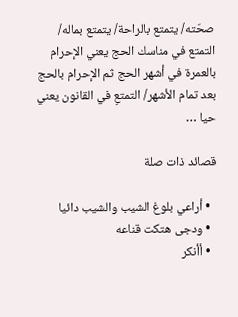صحّته/ يتمتع بالراحة/ يتمتع بماله/ التمتع في مناسك الحج يعني الإحرام بالعمرة في أشهر الحج ثم الإحرام بالحج بعد تمام الأشهر/ التمتعِ في القانون يعني حيا …

قصائد ذات صلة

  • أراعي بلوغ الشيب والشيب دائيا
  • ودجى هتكت قناعه
  • أأنكر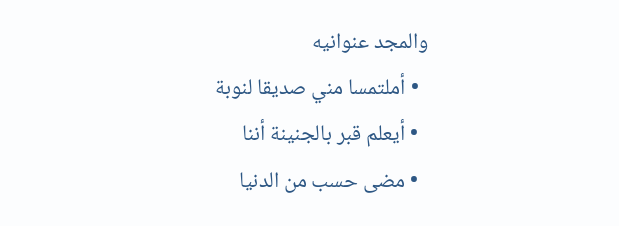والمجد عنوانيه
  • أملتمسا مني صديقا لنوبة
  • أيعلم قبر بالجنينة أننا
  • مضى حسب من الدنيا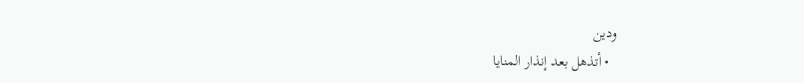ودين
  • أتذهل بعد إنذار المنايا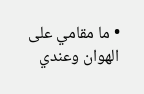• ما مقامي على الهوان وعندي